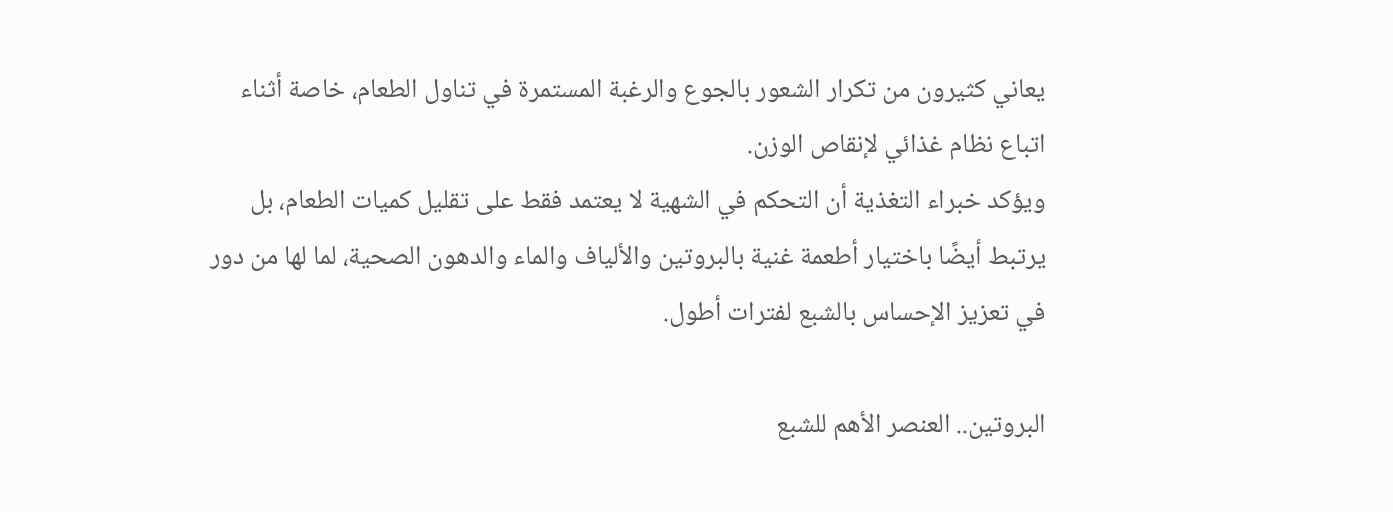يعاني كثيرون من تكرار الشعور بالجوع والرغبة المستمرة في تناول الطعام، خاصة أثناء اتباع نظام غذائي لإنقاص الوزن.
ويؤكد خبراء التغذية أن التحكم في الشهية لا يعتمد فقط على تقليل كميات الطعام، بل يرتبط أيضًا باختيار أطعمة غنية بالبروتين والألياف والماء والدهون الصحية، لما لها من دور في تعزيز الإحساس بالشبع لفترات أطول.

البروتين.. العنصر الأهم للشبع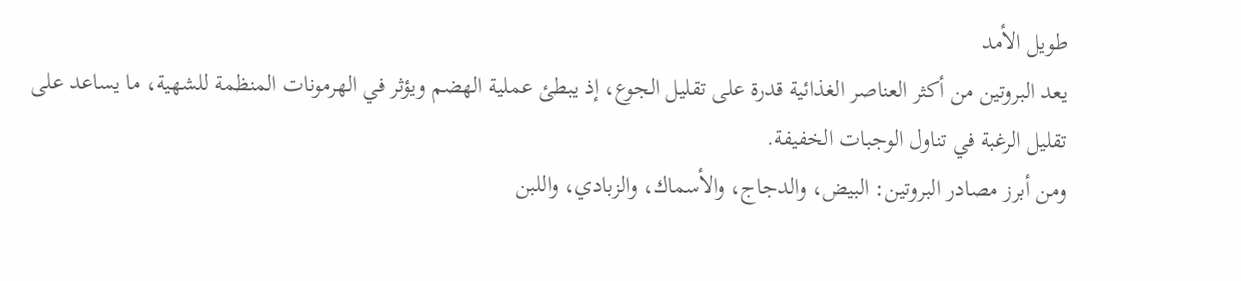طويل الأمد
يعد البروتين من أكثر العناصر الغذائية قدرة على تقليل الجوع، إذ يبطئ عملية الهضم ويؤثر في الهرمونات المنظمة للشهية، ما يساعد على تقليل الرغبة في تناول الوجبات الخفيفة.
ومن أبرز مصادر البروتين: البيض، والدجاج، والأسماك، والزبادي، واللبن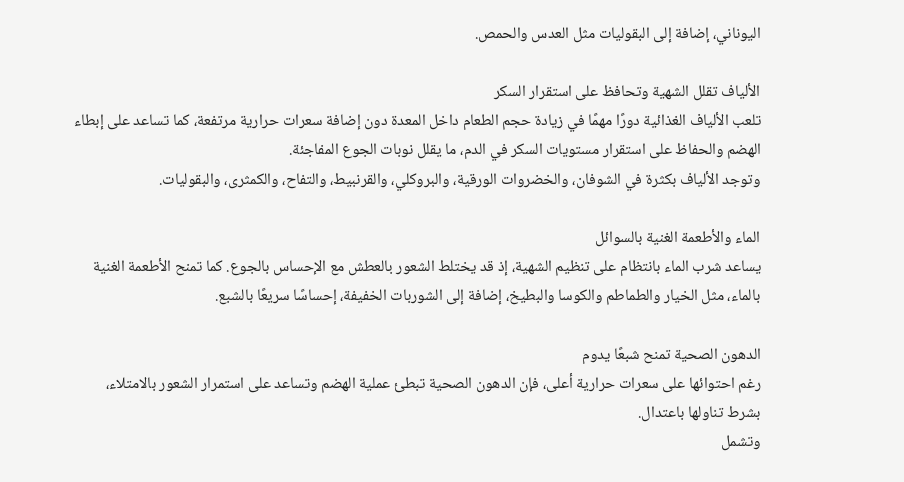اليوناني، إضافة إلى البقوليات مثل العدس والحمص.

الألياف تقلل الشهية وتحافظ على استقرار السكر
تلعب الألياف الغذائية دورًا مهمًا في زيادة حجم الطعام داخل المعدة دون إضافة سعرات حرارية مرتفعة، كما تساعد على إبطاء الهضم والحفاظ على استقرار مستويات السكر في الدم، ما يقلل نوبات الجوع المفاجئة.
وتوجد الألياف بكثرة في الشوفان، والخضروات الورقية، والبروكلي، والقرنبيط، والتفاح، والكمثرى، والبقوليات.

الماء والأطعمة الغنية بالسوائل
يساعد شرب الماء بانتظام على تنظيم الشهية، إذ قد يختلط الشعور بالعطش مع الإحساس بالجوع. كما تمنح الأطعمة الغنية بالماء، مثل الخيار والطماطم والكوسا والبطيخ، إضافة إلى الشوربات الخفيفة، إحساسًا سريعًا بالشبع.

الدهون الصحية تمنح شبعًا يدوم
رغم احتوائها على سعرات حرارية أعلى، فإن الدهون الصحية تبطئ عملية الهضم وتساعد على استمرار الشعور بالامتلاء، بشرط تناولها باعتدال.
وتشمل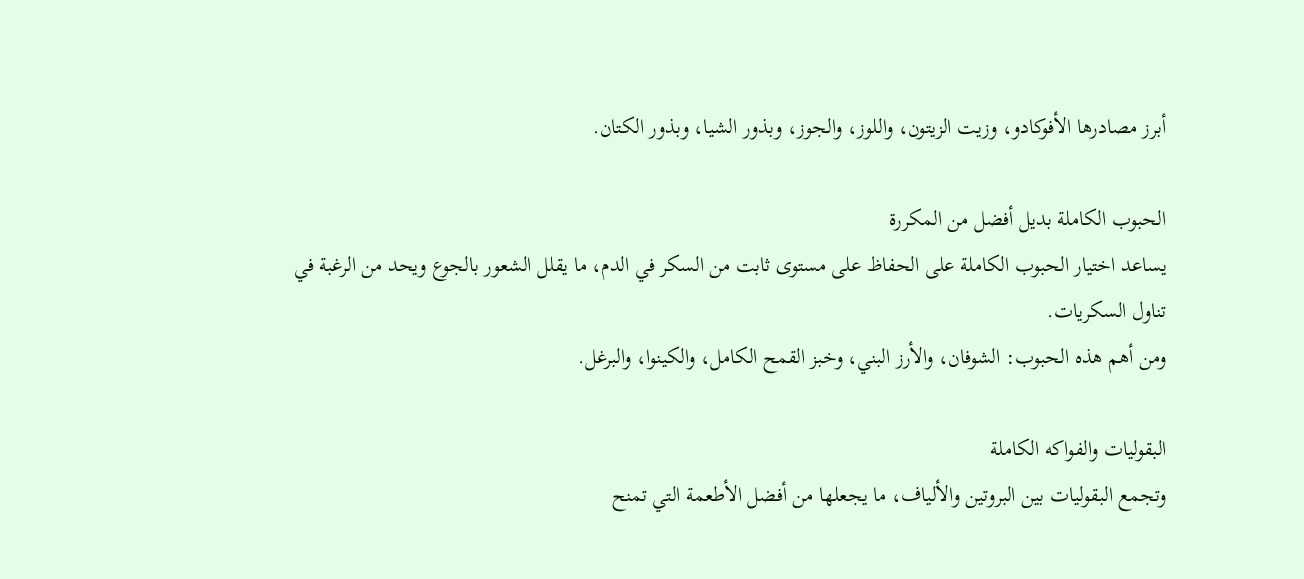أبرز مصادرها الأفوكادو، وزيت الزيتون، واللوز، والجوز، وبذور الشيا، وبذور الكتان.

الحبوب الكاملة بديل أفضل من المكررة
يساعد اختيار الحبوب الكاملة على الحفاظ على مستوى ثابت من السكر في الدم، ما يقلل الشعور بالجوع ويحد من الرغبة في تناول السكريات.
ومن أهم هذه الحبوب: الشوفان، والأرز البني، وخبز القمح الكامل، والكينوا، والبرغل.

البقوليات والفواكه الكاملة
وتجمع البقوليات بين البروتين والألياف، ما يجعلها من أفضل الأطعمة التي تمنح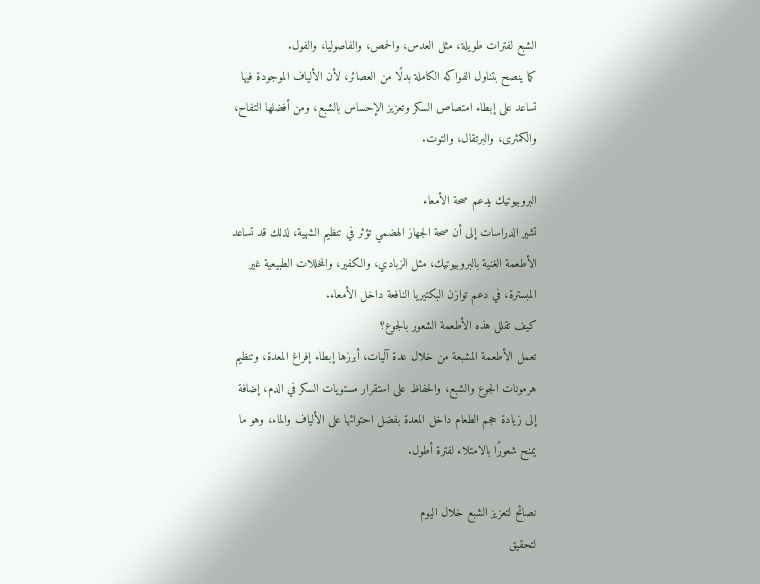الشبع لفترات طويلة، مثل العدس، والحمص، والفاصوليا، والفول.
كما ينصح بتناول الفواكه الكاملة بدلًا من العصائر، لأن الألياف الموجودة فيها تساعد على إبطاء امتصاص السكر وتعزيز الإحساس بالشبع، ومن أفضلها التفاح، والكمثرى، والبرتقال، والتوت.

البروبيوتيك يدعم صحة الأمعاء
تشير الدراسات إلى أن صحة الجهاز الهضمي تؤثر في تنظيم الشهية، لذلك قد تساعد الأطعمة الغنية بالبروبيوتيك، مثل الزبادي، والكفير، والمخللات الطبيعية غير المبسترة، في دعم توازن البكتيريا النافعة داخل الأمعاء.
كيف تقلل هذه الأطعمة الشعور بالجوع؟
تعمل الأطعمة المشبعة من خلال عدة آليات، أبرزها إبطاء إفراغ المعدة، وتنظيم هرمونات الجوع والشبع، والحفاظ على استقرار مستويات السكر في الدم، إضافة إلى زيادة حجم الطعام داخل المعدة بفضل احتوائها على الألياف والماء، وهو ما يمنح شعورًا بالامتلاء لفترة أطول.

نصائح لتعزيز الشبع خلال اليوم
لتحقيق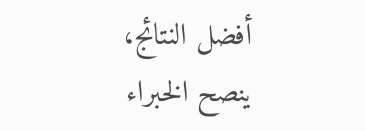أفضل النتائج، ينصح الخبراء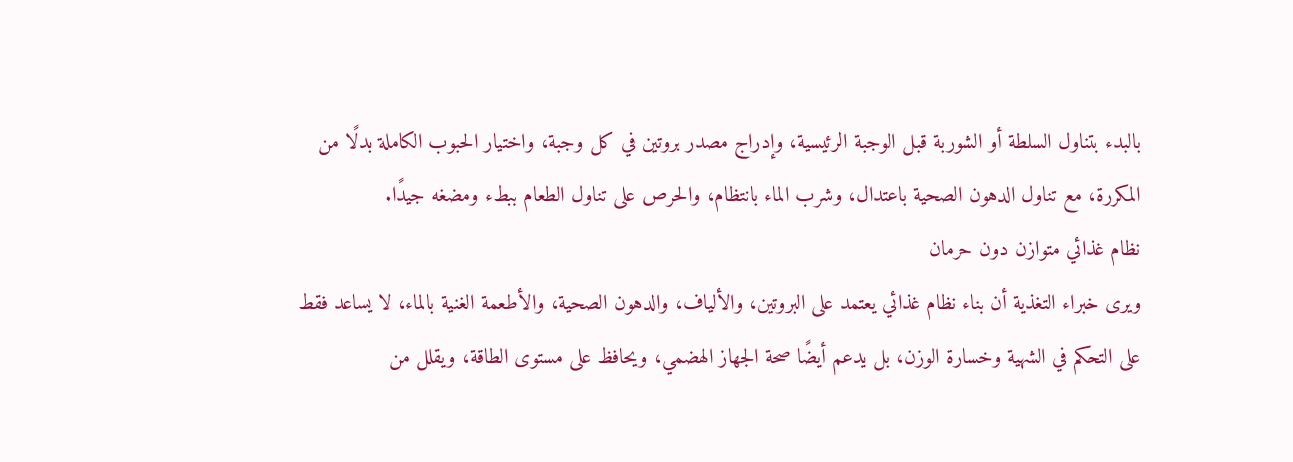بالبدء بتناول السلطة أو الشوربة قبل الوجبة الرئيسية، وإدراج مصدر بروتين في كل وجبة، واختيار الحبوب الكاملة بدلًا من المكررة، مع تناول الدهون الصحية باعتدال، وشرب الماء بانتظام، والحرص على تناول الطعام ببطء ومضغه جيدًا.
نظام غذائي متوازن دون حرمان
ويرى خبراء التغذية أن بناء نظام غذائي يعتمد على البروتين، والألياف، والدهون الصحية، والأطعمة الغنية بالماء، لا يساعد فقط على التحكم في الشهية وخسارة الوزن، بل يدعم أيضًا صحة الجهاز الهضمي، ويحافظ على مستوى الطاقة، ويقلل من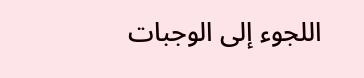اللجوء إلى الوجبات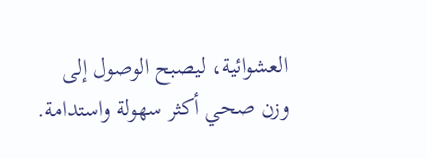العشوائية، ليصبح الوصول إلى وزن صحي أكثر سهولة واستدامة.